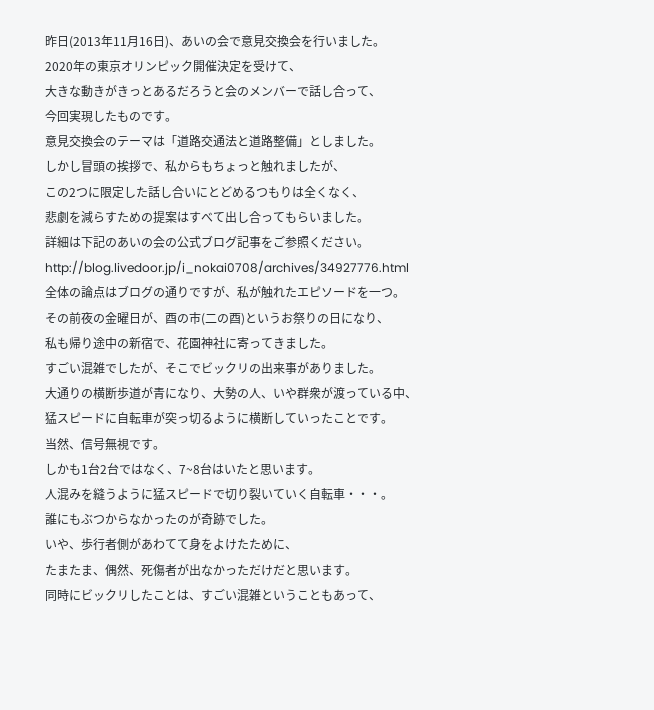昨日(2013年11月16日)、あいの会で意見交換会を行いました。
2020年の東京オリンピック開催決定を受けて、
大きな動きがきっとあるだろうと会のメンバーで話し合って、
今回実現したものです。
意見交換会のテーマは「道路交通法と道路整備」としました。
しかし冒頭の挨拶で、私からもちょっと触れましたが、
この2つに限定した話し合いにとどめるつもりは全くなく、
悲劇を減らすための提案はすべて出し合ってもらいました。
詳細は下記のあいの会の公式ブログ記事をご参照ください。
http://blog.livedoor.jp/i_nokai0708/archives/34927776.html
全体の論点はブログの通りですが、私が触れたエピソードを一つ。
その前夜の金曜日が、酉の市(二の酉)というお祭りの日になり、
私も帰り途中の新宿で、花園神社に寄ってきました。
すごい混雑でしたが、そこでビックリの出来事がありました。
大通りの横断歩道が青になり、大勢の人、いや群衆が渡っている中、
猛スピードに自転車が突っ切るように横断していったことです。
当然、信号無視です。
しかも1台2台ではなく、7~8台はいたと思います。
人混みを縫うように猛スピードで切り裂いていく自転車・・・。
誰にもぶつからなかったのが奇跡でした。
いや、歩行者側があわてて身をよけたために、
たまたま、偶然、死傷者が出なかっただけだと思います。
同時にビックリしたことは、すごい混雑ということもあって、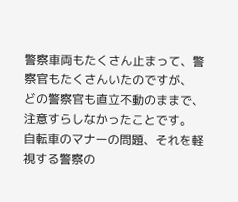警察車両もたくさん止まって、警察官もたくさんいたのですが、
どの警察官も直立不動のままで、注意すらしなかったことです。
自転車のマナーの問題、それを軽視する警察の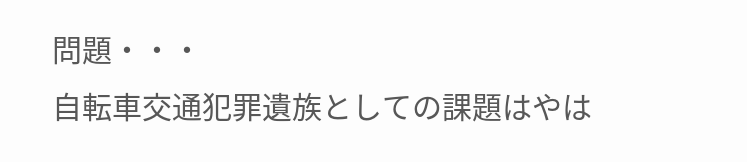問題・・・
自転車交通犯罪遺族としての課題はやは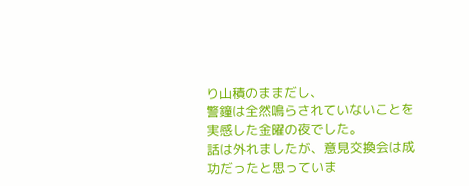り山積のままだし、
警鐘は全然鳴らされていないことを実感した金曜の夜でした。
話は外れましたが、意見交換会は成功だったと思っていま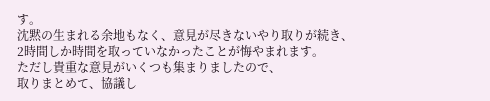す。
沈黙の生まれる余地もなく、意見が尽きないやり取りが続き、
2時間しか時間を取っていなかったことが悔やまれます。
ただし貴重な意見がいくつも集まりましたので、
取りまとめて、協議し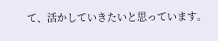て、活かしていきたいと思っています。